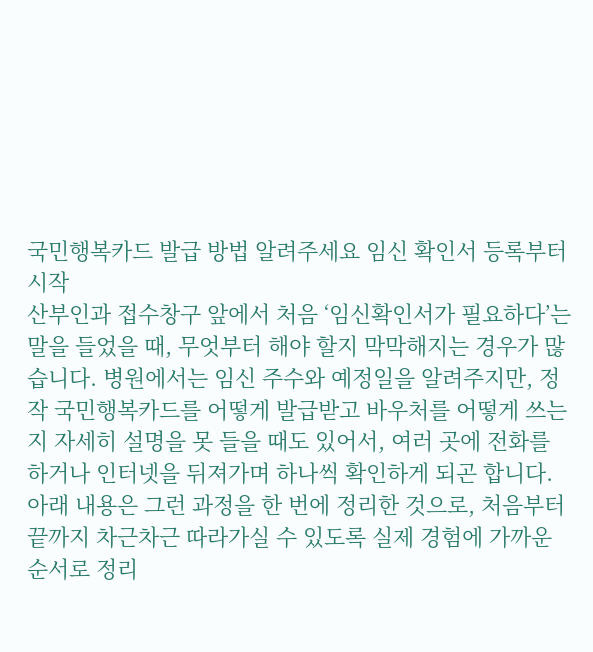국민행복카드 발급 방법 알려주세요 임신 확인서 등록부터 시작
산부인과 접수창구 앞에서 처음 ‘임신확인서가 필요하다’는 말을 들었을 때, 무엇부터 해야 할지 막막해지는 경우가 많습니다. 병원에서는 임신 주수와 예정일을 알려주지만, 정작 국민행복카드를 어떻게 발급받고 바우처를 어떻게 쓰는지 자세히 설명을 못 들을 때도 있어서, 여러 곳에 전화를 하거나 인터넷을 뒤져가며 하나씩 확인하게 되곤 합니다. 아래 내용은 그런 과정을 한 번에 정리한 것으로, 처음부터 끝까지 차근차근 따라가실 수 있도록 실제 경험에 가까운 순서로 정리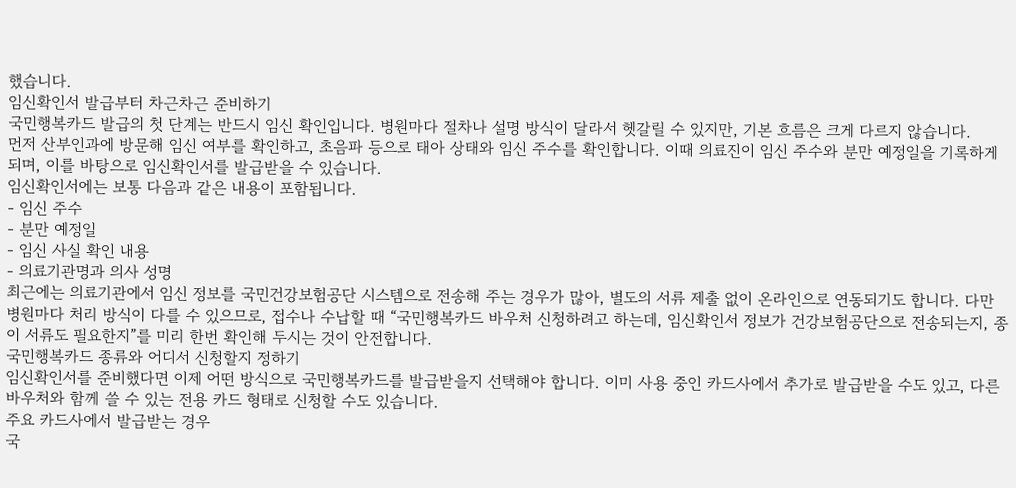했습니다.
임신확인서 발급부터 차근차근 준비하기
국민행복카드 발급의 첫 단계는 반드시 임신 확인입니다. 병원마다 절차나 설명 방식이 달라서 헷갈릴 수 있지만, 기본 흐름은 크게 다르지 않습니다.
먼저 산부인과에 방문해 임신 여부를 확인하고, 초음파 등으로 태아 상태와 임신 주수를 확인합니다. 이때 의료진이 임신 주수와 분만 예정일을 기록하게 되며, 이를 바탕으로 임신확인서를 발급받을 수 있습니다.
임신확인서에는 보통 다음과 같은 내용이 포함됩니다.
- 임신 주수
- 분만 예정일
- 임신 사실 확인 내용
- 의료기관명과 의사 성명
최근에는 의료기관에서 임신 정보를 국민건강보험공단 시스템으로 전송해 주는 경우가 많아, 별도의 서류 제출 없이 온라인으로 연동되기도 합니다. 다만 병원마다 처리 방식이 다를 수 있으므로, 접수나 수납할 때 “국민행복카드 바우처 신청하려고 하는데, 임신확인서 정보가 건강보험공단으로 전송되는지, 종이 서류도 필요한지”를 미리 한번 확인해 두시는 것이 안전합니다.
국민행복카드 종류와 어디서 신청할지 정하기
임신확인서를 준비했다면 이제 어떤 방식으로 국민행복카드를 발급받을지 선택해야 합니다. 이미 사용 중인 카드사에서 추가로 발급받을 수도 있고, 다른 바우처와 함께 쓸 수 있는 전용 카드 형태로 신청할 수도 있습니다.
주요 카드사에서 발급받는 경우
국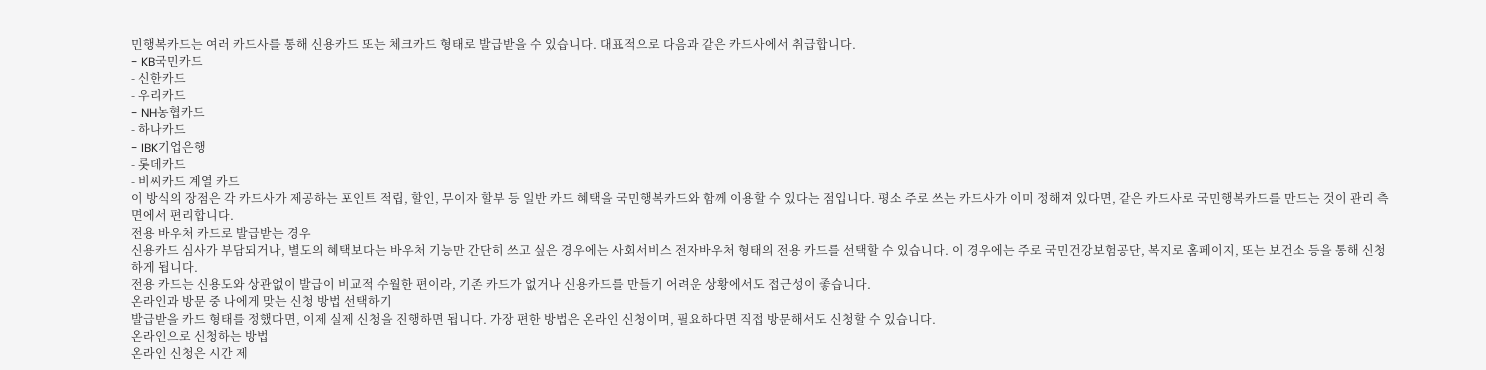민행복카드는 여러 카드사를 통해 신용카드 또는 체크카드 형태로 발급받을 수 있습니다. 대표적으로 다음과 같은 카드사에서 취급합니다.
- KB국민카드
- 신한카드
- 우리카드
- NH농협카드
- 하나카드
- IBK기업은행
- 롯데카드
- 비씨카드 계열 카드
이 방식의 장점은 각 카드사가 제공하는 포인트 적립, 할인, 무이자 할부 등 일반 카드 혜택을 국민행복카드와 함께 이용할 수 있다는 점입니다. 평소 주로 쓰는 카드사가 이미 정해져 있다면, 같은 카드사로 국민행복카드를 만드는 것이 관리 측면에서 편리합니다.
전용 바우처 카드로 발급받는 경우
신용카드 심사가 부담되거나, 별도의 혜택보다는 바우처 기능만 간단히 쓰고 싶은 경우에는 사회서비스 전자바우처 형태의 전용 카드를 선택할 수 있습니다. 이 경우에는 주로 국민건강보험공단, 복지로 홈페이지, 또는 보건소 등을 통해 신청하게 됩니다.
전용 카드는 신용도와 상관없이 발급이 비교적 수월한 편이라, 기존 카드가 없거나 신용카드를 만들기 어려운 상황에서도 접근성이 좋습니다.
온라인과 방문 중 나에게 맞는 신청 방법 선택하기
발급받을 카드 형태를 정했다면, 이제 실제 신청을 진행하면 됩니다. 가장 편한 방법은 온라인 신청이며, 필요하다면 직접 방문해서도 신청할 수 있습니다.
온라인으로 신청하는 방법
온라인 신청은 시간 제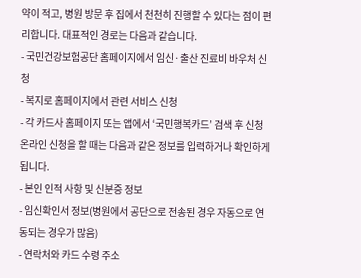약이 적고, 병원 방문 후 집에서 천천히 진행할 수 있다는 점이 편리합니다. 대표적인 경로는 다음과 같습니다.
- 국민건강보험공단 홈페이지에서 임신·출산 진료비 바우처 신청
- 복지로 홈페이지에서 관련 서비스 신청
- 각 카드사 홈페이지 또는 앱에서 ‘국민행복카드’ 검색 후 신청
온라인 신청을 할 때는 다음과 같은 정보를 입력하거나 확인하게 됩니다.
- 본인 인적 사항 및 신분증 정보
- 임신확인서 정보(병원에서 공단으로 전송된 경우 자동으로 연동되는 경우가 많음)
- 연락처와 카드 수령 주소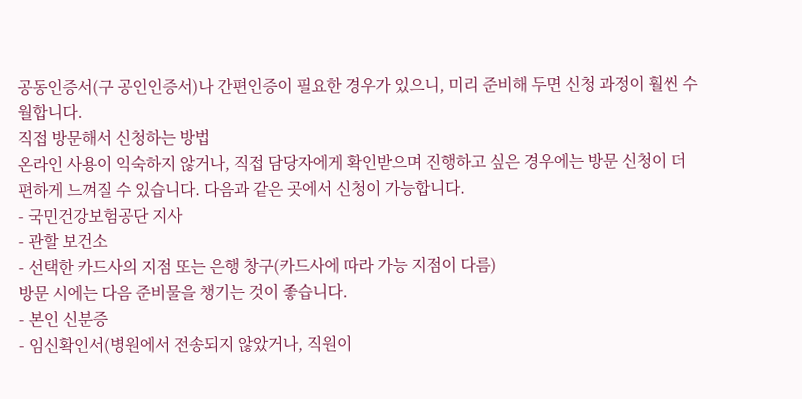공동인증서(구 공인인증서)나 간편인증이 필요한 경우가 있으니, 미리 준비해 두면 신청 과정이 훨씬 수월합니다.
직접 방문해서 신청하는 방법
온라인 사용이 익숙하지 않거나, 직접 담당자에게 확인받으며 진행하고 싶은 경우에는 방문 신청이 더 편하게 느껴질 수 있습니다. 다음과 같은 곳에서 신청이 가능합니다.
- 국민건강보험공단 지사
- 관할 보건소
- 선택한 카드사의 지점 또는 은행 창구(카드사에 따라 가능 지점이 다름)
방문 시에는 다음 준비물을 챙기는 것이 좋습니다.
- 본인 신분증
- 임신확인서(병원에서 전송되지 않았거나, 직원이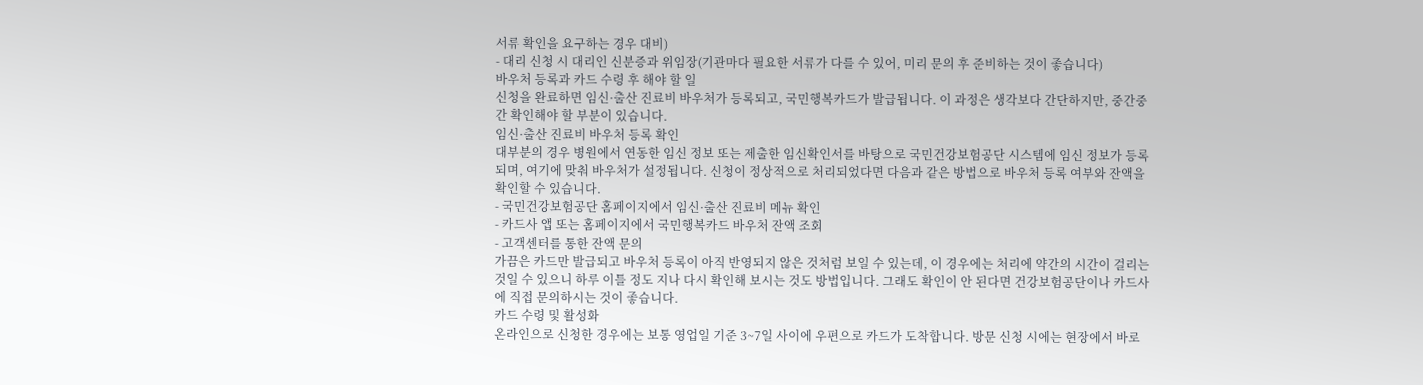서류 확인을 요구하는 경우 대비)
- 대리 신청 시 대리인 신분증과 위임장(기관마다 필요한 서류가 다를 수 있어, 미리 문의 후 준비하는 것이 좋습니다)
바우처 등록과 카드 수령 후 해야 할 일
신청을 완료하면 임신·출산 진료비 바우처가 등록되고, 국민행복카드가 발급됩니다. 이 과정은 생각보다 간단하지만, 중간중간 확인해야 할 부분이 있습니다.
임신·출산 진료비 바우처 등록 확인
대부분의 경우 병원에서 연동한 임신 정보 또는 제출한 임신확인서를 바탕으로 국민건강보험공단 시스템에 임신 정보가 등록되며, 여기에 맞춰 바우처가 설정됩니다. 신청이 정상적으로 처리되었다면 다음과 같은 방법으로 바우처 등록 여부와 잔액을 확인할 수 있습니다.
- 국민건강보험공단 홈페이지에서 임신·출산 진료비 메뉴 확인
- 카드사 앱 또는 홈페이지에서 국민행복카드 바우처 잔액 조회
- 고객센터를 통한 잔액 문의
가끔은 카드만 발급되고 바우처 등록이 아직 반영되지 않은 것처럼 보일 수 있는데, 이 경우에는 처리에 약간의 시간이 걸리는 것일 수 있으니 하루 이틀 정도 지나 다시 확인해 보시는 것도 방법입니다. 그래도 확인이 안 된다면 건강보험공단이나 카드사에 직접 문의하시는 것이 좋습니다.
카드 수령 및 활성화
온라인으로 신청한 경우에는 보통 영업일 기준 3~7일 사이에 우편으로 카드가 도착합니다. 방문 신청 시에는 현장에서 바로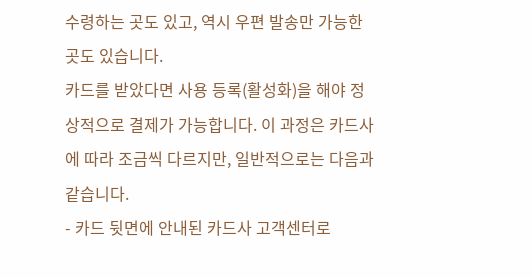수령하는 곳도 있고, 역시 우편 발송만 가능한 곳도 있습니다.
카드를 받았다면 사용 등록(활성화)을 해야 정상적으로 결제가 가능합니다. 이 과정은 카드사에 따라 조금씩 다르지만, 일반적으로는 다음과 같습니다.
- 카드 뒷면에 안내된 카드사 고객센터로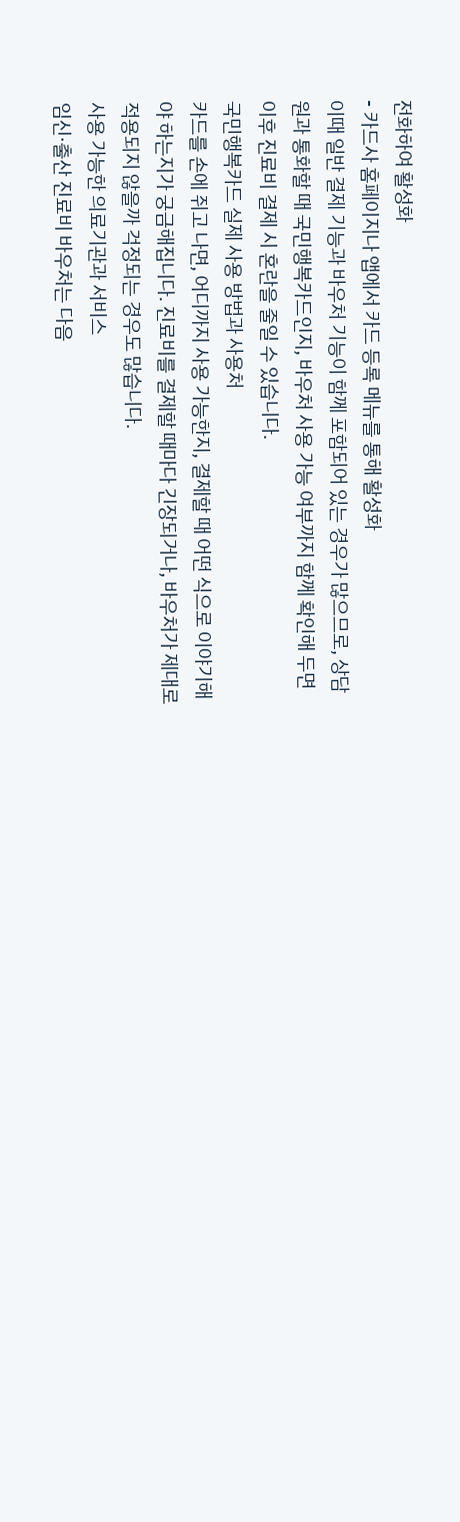전화하여 활성화
- 카드사 홈페이지나 앱에서 카드 등록 메뉴를 통해 활성화
이때 일반 결제 기능과 바우처 기능이 함께 포함되어 있는 경우가 많으므로, 상담원과 통화할 때 국민행복카드인지, 바우처 사용 가능 여부까지 함께 확인해 두면 이후 진료비 결제 시 혼란을 줄일 수 있습니다.
국민행복카드 실제 사용 방법과 사용처
카드를 손에 쥐고 나면, 어디까지 사용 가능한지, 결제할 때 어떤 식으로 이야기해야 하는지가 궁금해집니다. 진료비를 결제할 때마다 긴장되거나, 바우처가 제대로 적용되지 않을까 걱정되는 경우도 많습니다.
사용 가능한 의료기관과 서비스
임신·출산 진료비 바우처는 다음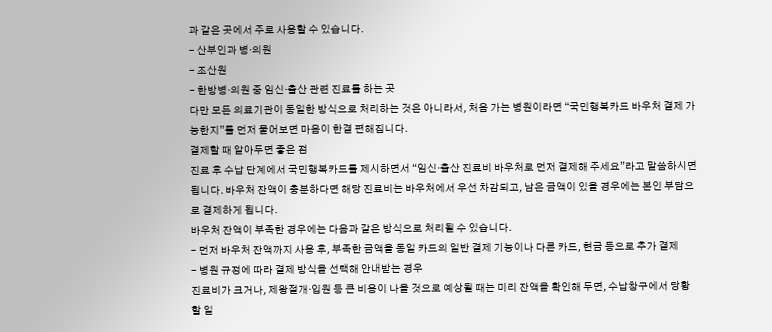과 같은 곳에서 주로 사용할 수 있습니다.
- 산부인과 병·의원
- 조산원
- 한방병·의원 중 임신·출산 관련 진료를 하는 곳
다만 모든 의료기관이 동일한 방식으로 처리하는 것은 아니라서, 처음 가는 병원이라면 “국민행복카드 바우처 결제 가능한지”를 먼저 물어보면 마음이 한결 편해집니다.
결제할 때 알아두면 좋은 점
진료 후 수납 단계에서 국민행복카드를 제시하면서 “임신·출산 진료비 바우처로 먼저 결제해 주세요”라고 말씀하시면 됩니다. 바우처 잔액이 충분하다면 해당 진료비는 바우처에서 우선 차감되고, 남은 금액이 있을 경우에는 본인 부담으로 결제하게 됩니다.
바우처 잔액이 부족한 경우에는 다음과 같은 방식으로 처리될 수 있습니다.
- 먼저 바우처 잔액까지 사용 후, 부족한 금액을 동일 카드의 일반 결제 기능이나 다른 카드, 현금 등으로 추가 결제
- 병원 규정에 따라 결제 방식을 선택해 안내받는 경우
진료비가 크거나, 제왕절개·입원 등 큰 비용이 나올 것으로 예상될 때는 미리 잔액을 확인해 두면, 수납창구에서 당황할 일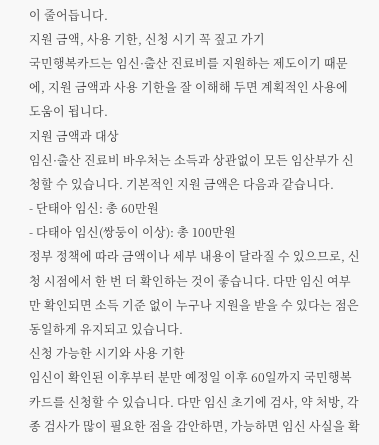이 줄어듭니다.
지원 금액, 사용 기한, 신청 시기 꼭 짚고 가기
국민행복카드는 임신·출산 진료비를 지원하는 제도이기 때문에, 지원 금액과 사용 기한을 잘 이해해 두면 계획적인 사용에 도움이 됩니다.
지원 금액과 대상
임신·출산 진료비 바우처는 소득과 상관없이 모든 임산부가 신청할 수 있습니다. 기본적인 지원 금액은 다음과 같습니다.
- 단태아 임신: 총 60만원
- 다태아 임신(쌍둥이 이상): 총 100만원
정부 정책에 따라 금액이나 세부 내용이 달라질 수 있으므로, 신청 시점에서 한 번 더 확인하는 것이 좋습니다. 다만 임신 여부만 확인되면 소득 기준 없이 누구나 지원을 받을 수 있다는 점은 동일하게 유지되고 있습니다.
신청 가능한 시기와 사용 기한
임신이 확인된 이후부터 분만 예정일 이후 60일까지 국민행복카드를 신청할 수 있습니다. 다만 임신 초기에 검사, 약 처방, 각종 검사가 많이 필요한 점을 감안하면, 가능하면 임신 사실을 확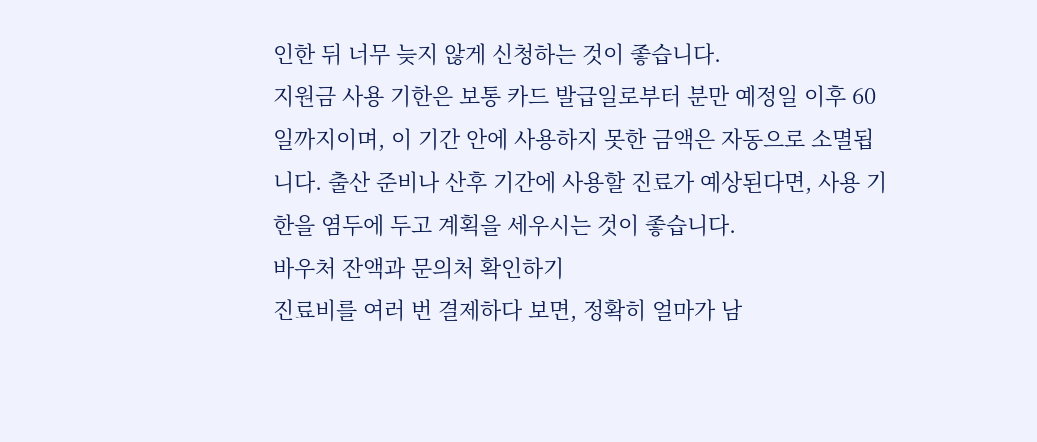인한 뒤 너무 늦지 않게 신청하는 것이 좋습니다.
지원금 사용 기한은 보통 카드 발급일로부터 분만 예정일 이후 60일까지이며, 이 기간 안에 사용하지 못한 금액은 자동으로 소멸됩니다. 출산 준비나 산후 기간에 사용할 진료가 예상된다면, 사용 기한을 염두에 두고 계획을 세우시는 것이 좋습니다.
바우처 잔액과 문의처 확인하기
진료비를 여러 번 결제하다 보면, 정확히 얼마가 남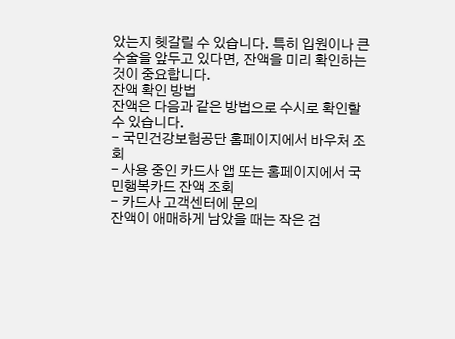았는지 헷갈릴 수 있습니다. 특히 입원이나 큰 수술을 앞두고 있다면, 잔액을 미리 확인하는 것이 중요합니다.
잔액 확인 방법
잔액은 다음과 같은 방법으로 수시로 확인할 수 있습니다.
- 국민건강보험공단 홈페이지에서 바우처 조회
- 사용 중인 카드사 앱 또는 홈페이지에서 국민행복카드 잔액 조회
- 카드사 고객센터에 문의
잔액이 애매하게 남았을 때는 작은 검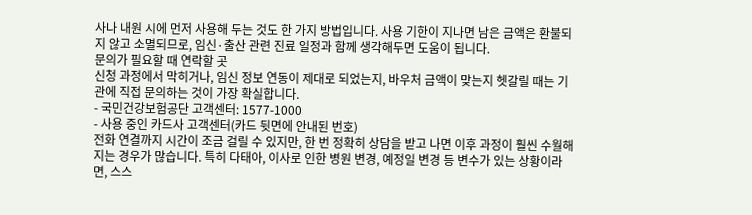사나 내원 시에 먼저 사용해 두는 것도 한 가지 방법입니다. 사용 기한이 지나면 남은 금액은 환불되지 않고 소멸되므로, 임신·출산 관련 진료 일정과 함께 생각해두면 도움이 됩니다.
문의가 필요할 때 연락할 곳
신청 과정에서 막히거나, 임신 정보 연동이 제대로 되었는지, 바우처 금액이 맞는지 헷갈릴 때는 기관에 직접 문의하는 것이 가장 확실합니다.
- 국민건강보험공단 고객센터: 1577-1000
- 사용 중인 카드사 고객센터(카드 뒷면에 안내된 번호)
전화 연결까지 시간이 조금 걸릴 수 있지만, 한 번 정확히 상담을 받고 나면 이후 과정이 훨씬 수월해지는 경우가 많습니다. 특히 다태아, 이사로 인한 병원 변경, 예정일 변경 등 변수가 있는 상황이라면, 스스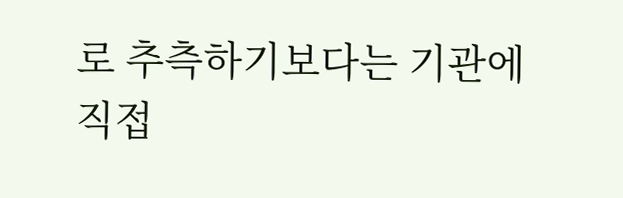로 추측하기보다는 기관에 직접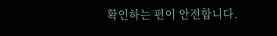확인하는 편이 안전합니다.